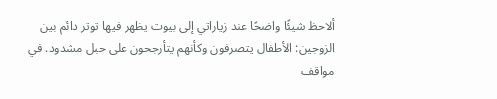ألاحظ شيئًا واضحًا عند زياراتي إلى بيوت يظهر فيها توتر دائم بين الزوجين: الأطفال يتصرفون وكأنهم يتأرجحون على حبل مشدود. في مواقف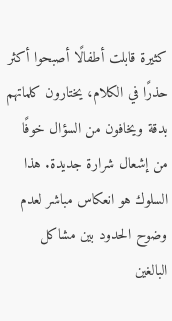كثيرة قابلت أطفالًا أصبحوا أكثر حذرًا في الكلام، يختارون كلماتهم بدقة ويخافون من السؤال خوفًا من إشعال شرارة جديدة. هذا السلوك هو انعكاس مباشر لعدم وضوح الحدود بين مشاكل البالغين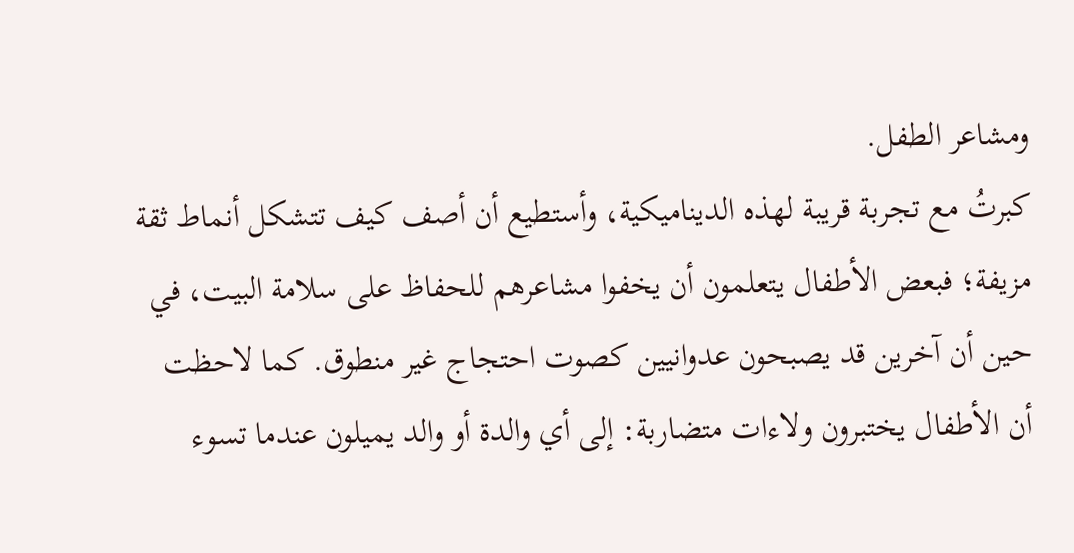ومشاعر الطفل.
كبرتُ مع تجربة قريبة لهذه الديناميكية، وأستطيع أن أصف كيف تتشكل أنماط ثقة مزيفة؛ فبعض الأطفال يتعلمون أن يخفوا مشاعرهم للحفاظ على سلامة البيت، في حين أن آخرين قد يصبحون عدوانيين كصوت احتجاج غير منطوق. كما لاحظت أن الأطفال يختبرون ولاءات متضاربة: إلى أي والدة أو والد يميلون عندما تسوء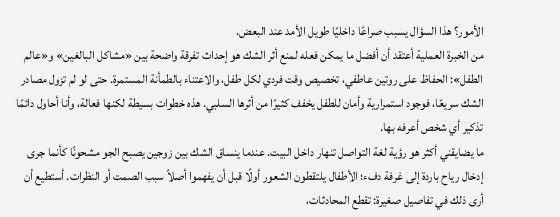الأمور؟ هذا السؤال يسبب صراعًا داخليًا طويل الأمد عند البعض.
من الخبرة العملية أعتقد أن أفضل ما يمكن فعله لمنع أثر الشك هو إحداث تفرقة واضحة بين «مشاكل البالغين» و«عالم الطفل»: الحفاظ على روتين عاطفي، تخصيص وقت فردي لكل طفل، والاعتناء بالطمأنة المستمرة. حتى لو لم تزول مصادر الشك سريعًا، فوجود استمرارية وأمان للطفل يخفف كثيرًا من أثرها السلبي. هذه خطوات بسيطة لكنها فعالة، وأنا أحاول دائمًا تذكير أي شخص أعرفه بها.
ما يضايقني أكثر هو رؤية لغة التواصل تنهار داخل البيت. عندما ينساق الشك بين زوجين يصبح الجو مشحونًا كأنما جرى إدخال رياح باردة إلى غرفة دفء؛ الأطفال يلتقطون الشعور أولًا قبل أن يفهموا أصلاً سبب الصمت أو النظرات. أستطيع أن أرى ذلك في تفاصيل صغيرة: تقطع المحادثات،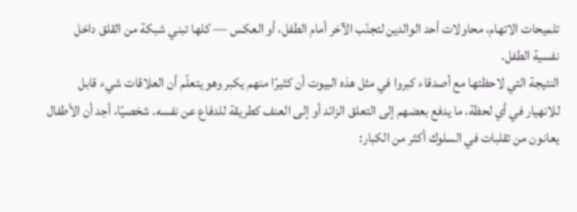تلميحات الاتهام، محاولات أحد الوالدين لتجنّب الآخر أمام الطفل، أو العكس — كلها تبني شبكة من القلق داخل نفسية الطفل.
النتيجة التي لاحظتها مع أصدقاء كبروا في مثل هذه البيوت أن كثيرًا منهم يكبر وهو يتعلّم أن العلاقات شيء قابل للانهيار في أي لحظة، ما يدفع بعضهم إلى التعلق الزائد أو إلى العنف كطريقة للدفاع عن نفسه. شخصيًا، أجد أن الأطفال يعانون من تقلبات في السلوك أكثر من الكبار: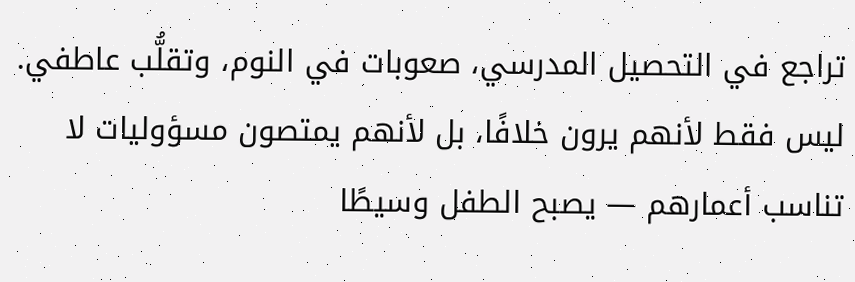تراجع في التحصيل المدرسي، صعوبات في النوم، وتقلُّب عاطفي. ليس فقط لأنهم يرون خلافًا، بل لأنهم يمتصون مسؤوليات لا تناسب أعمارهم — يصبح الطفل وسيطًا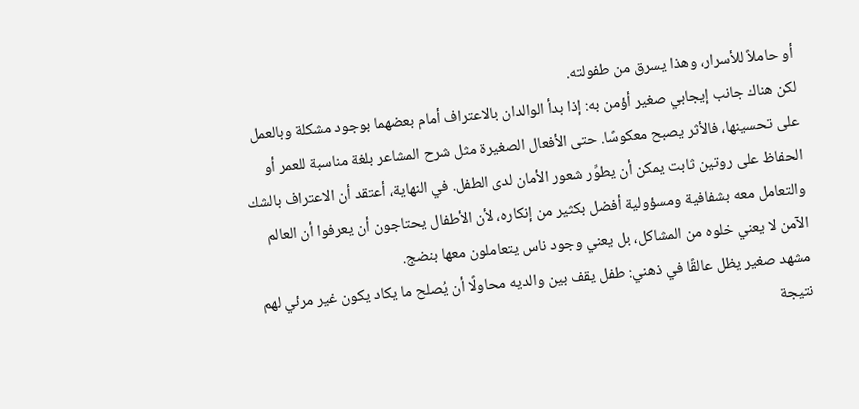أو حاملاً للأسرار، وهذا يسرق من طفولته.
لكن هناك جانب إيجابي صغير أؤمن به: إذا بدأ الوالدان بالاعتراف أمام بعضهما بوجود مشكلة وبالعمل على تحسينها، فالأثر يصبح معكوسًا. حتى الأفعال الصغيرة مثل شرح المشاعر بلغة مناسبة للعمر أو الحفاظ على روتين ثابت يمكن أن يطوِّر شعور الأمان لدى الطفل. في النهاية، أعتقد أن الاعتراف بالشك والتعامل معه بشفافية ومسؤولية أفضل بكثير من إنكاره، لأن الأطفال يحتاجون أن يعرفوا أن العالم الآمن لا يعني خلوه من المشاكل، بل يعني وجود ناس يتعاملون معها بنضج.
مشهد صغير يظل عالقًا في ذهني: طفل يقف بين والديه محاولًا أن يُصلح ما يكاد يكون غير مرئي لهم نتيجة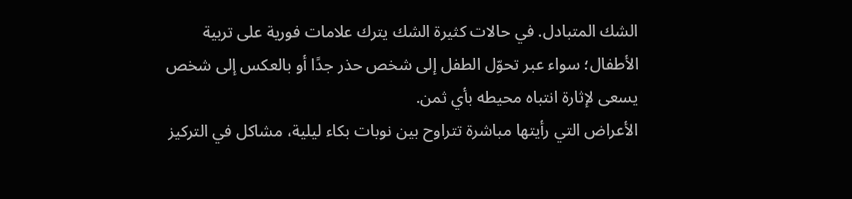الشك المتبادل. في حالات كثيرة الشك يترك علامات فورية على تربية الأطفال؛ سواء عبر تحوّل الطفل إلى شخص حذر جدًا أو بالعكس إلى شخص يسعى لإثارة انتباه محيطه بأي ثمن.
الأعراض التي رأيتها مباشرة تتراوح بين نوبات بكاء ليلية، مشاكل في التركيز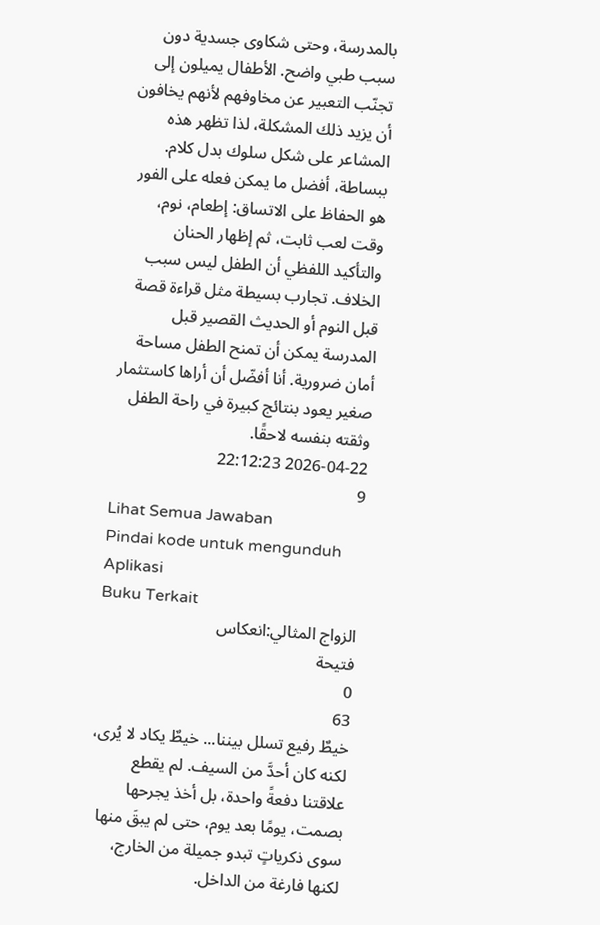بالمدرسة، وحتى شكاوى جسدية دون سبب طبي واضح. الأطفال يميلون إلى تجنّب التعبير عن مخاوفهم لأنهم يخافون أن يزيد ذلك المشكلة، لذا تظهر هذه المشاعر على شكل سلوك بدل كلام.
ببساطة، أفضل ما يمكن فعله على الفور هو الحفاظ على الاتساق: إطعام، نوم، وقت لعب ثابت، ثم إظهار الحنان والتأكيد اللفظي أن الطفل ليس سبب الخلاف. تجارب بسيطة مثل قراءة قصة قبل النوم أو الحديث القصير قبل المدرسة يمكن أن تمنح الطفل مساحة أمان ضرورية. أنا أفضّل أن أراها كاستثمار صغير يعود بنتائج كبيرة في راحة الطفل وثقته بنفسه لاحقًا.
2026-04-22 22:12:23
9
Lihat Semua Jawaban
Pindai kode untuk mengunduh Aplikasi
Buku Terkait
الزواج المثالي:انعكاس
فتيحة
0
63
خيطٌ رفيع تسلل بيننا... خيطٌ يكاد لا يُرى، لكنه كان أحدَّ من السيف. لم يقطع علاقتنا دفعةً واحدة، بل أخذ يجرحها بصمت، يومًا بعد يوم، حتى لم يبقَ منها سوى ذكرياتٍ تبدو جميلة من الخارج، لكنها فارغة من الداخل.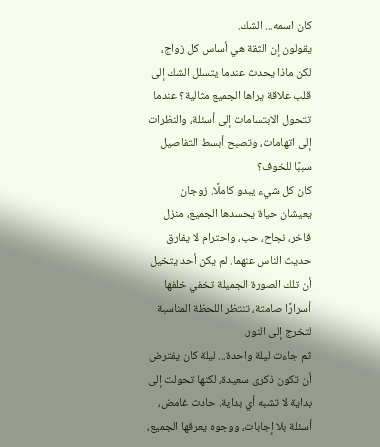كان اسمه... الشك.
يقولون إن الثقة هي أساس كل زواج، لكن ماذا يحدث عندما يتسلل الشك إلى قلب علاقة يراها الجميع مثالية؟ عندما تتحول الابتسامات إلى أسئلة، والنظرات إلى اتهامات، وتصبح أبسط التفاصيل سببًا للخوف؟
كان كل شيء يبدو كاملًا. زوجان يعيشان حياة يحسدها الجميع، منزل فاخر، نجاح، حب، واحترام لا يفارق حديث الناس عنهما. لم يكن أحد يتخيل أن تلك الصورة الجميلة تخفي خلفها أسرارًا صامتة، تنتظر اللحظة المناسبة لتخرج إلى النور.
ثم جاءت ليلة واحدة... ليلة كان يفترض أن تكون ذكرى سعيدة، لكنها تحولت إلى بداية لا تشبه أي بداية. حادث غامض، أسئلة بلا إجابات، ووجوه يعرفها الجميع،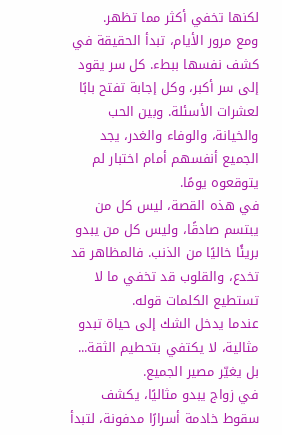لكنها تخفي أكثر مما تظهر.
ومع مرور الأيام، تبدأ الحقيقة في كشف نفسها ببطء. كل سر يقود إلى سر أكبر، وكل إجابة تفتح بابًا لعشرات الأسئلة. وبين الحب والخيانة، والوفاء والغدر، يجد الجميع أنفسهم أمام اختبار لم يتوقعوه يومًا.
في هذه القصة، ليس كل من يبتسم صادقًا، وليس كل من يبدو بريئًا خاليًا من الذنب. فالمظاهر قد تخدع، والقلوب قد تخفي ما لا تستطيع الكلمات قوله.
عندما يدخل الشك إلى حياة تبدو مثالية، لا يكتفي بتحطيم الثقة... بل يغيّر مصير الجميع.
في زواج يبدو مثاليًا، يكشف سقوط خادمة أسرارًا مدفونة، لتبدأ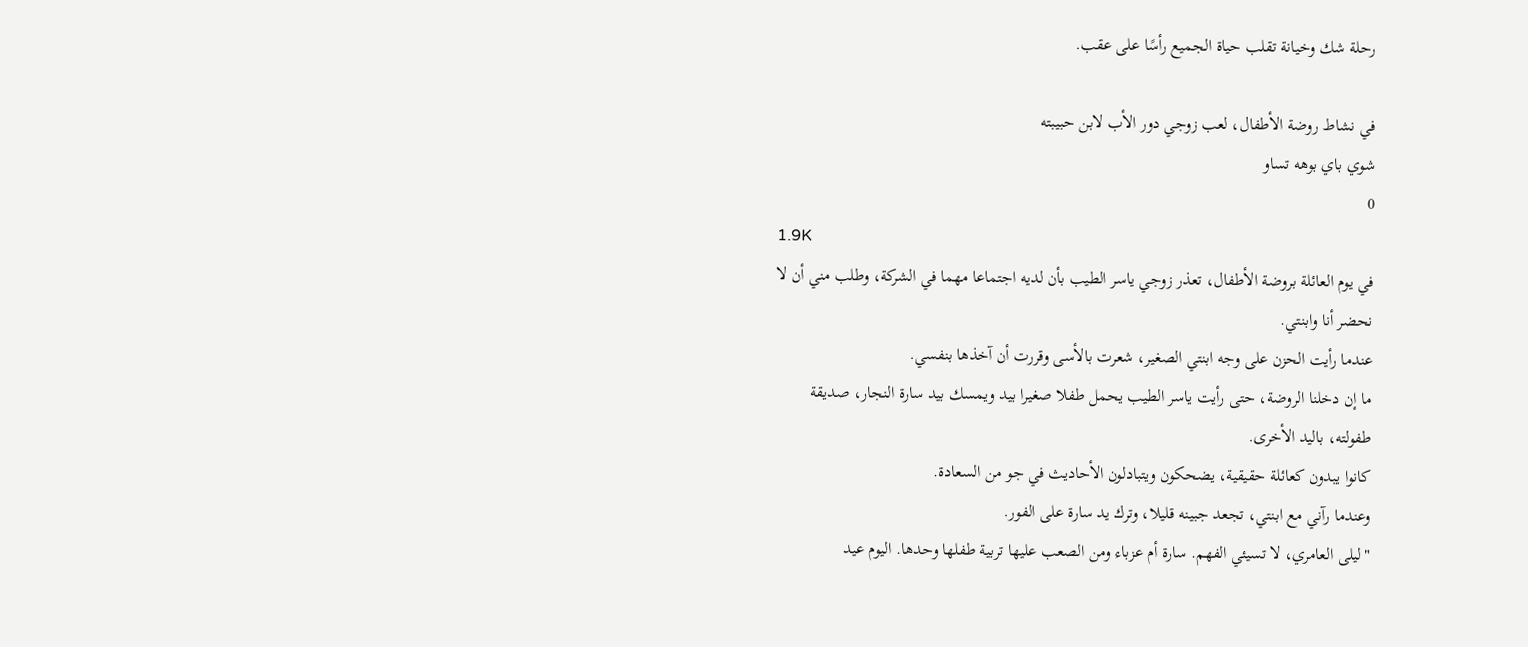رحلة شك وخيانة تقلب حياة الجميع رأسًا على عقب.

في نشاط روضة الأطفال، لعب زوجي دور الأب لابن حبيبته
شوي باي بوهه تساو
0
1.9K
في يوم العائلة بروضة الأطفال، تعذر زوجي ياسر الطيب بأن لديه اجتماعا مهما في الشركة، وطلب مني أن لا نحضر أنا وابنتي.
عندما رأيت الحزن على وجه ابنتي الصغير، شعرت بالأسى وقررت أن آخذها بنفسي.
ما إن دخلنا الروضة، حتى رأيت ياسر الطيب يحمل طفلا صغيرا بيد ويمسك بيد سارة النجار، صديقة طفولته، باليد الأخرى.
كانوا يبدون كعائلة حقيقية، يضحكون ويتبادلون الأحاديث في جو من السعادة.
وعندما رآني مع ابنتي، تجعد جبينه قليلا، وترك يد سارة على الفور.
"ليلى العامري، لا تسيئي الفهم. سارة أم عزباء ومن الصعب عليها تربية طفلها وحدها. اليوم عيد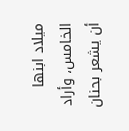ميلاد ابنها الخامس، وأراد أن يشعر بحنان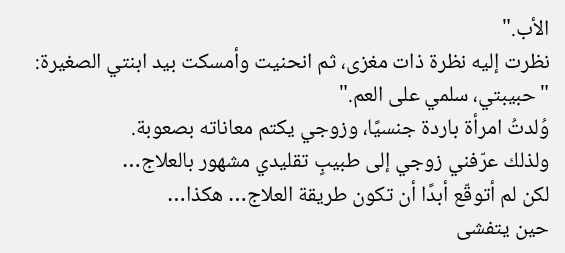الأب."
نظرت إليه نظرة ذات مغزى، ثم انحنيت وأمسكت بيد ابنتي الصغيرة:
"حبيبتي، سلمي على العم."
وُلدتُ امرأة باردة جنسيًا، وزوجي يكتم معاناته بصعوبة.
ولذلك عرّفني زوجي إلى طبيبٍ تقليدي مشهور بالعلاج…
لكن لم أتوقّع أبدًا أن تكون طريقة العلاج… هكذا…
حين يتفشى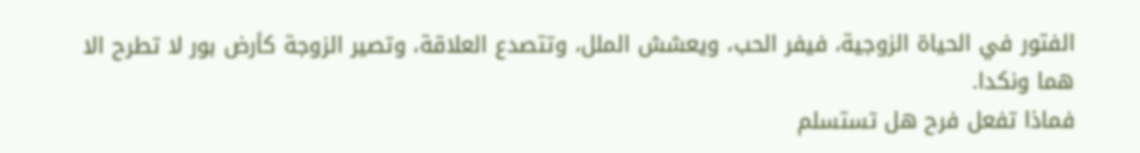الفتور في الحياة الزوجية، فيفر الحب، ويعشش الملل، وتتصدع العلاقة، وتصير الزوجة كأرض بور لا تطرح الا هما ونكدا.
فماذا تفعل فرح هل تستسلم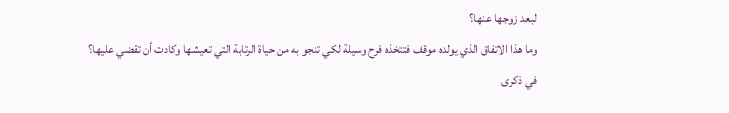لبعد زوجها عنها؟
وما هذا الاتفاق الذي يولده موقف فتتخذه فرح وسيلة لكي تنجو به من حياة الرتابة التي تعيشها وكادت أن تقضي عليها؟
في ذكرى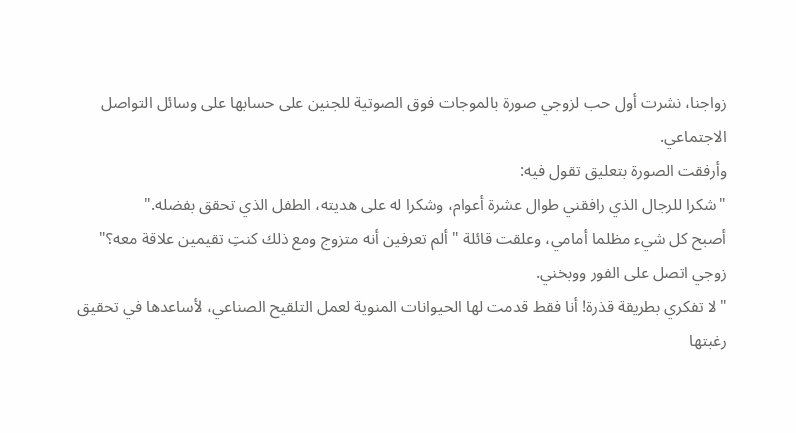زواجنا، نشرت أول حب لزوجي صورة بالموجات فوق الصوتية للجنين على حسابها على وسائل التواصل الاجتماعي.
وأرفقت الصورة بتعليق تقول فيه:
"شكرا للرجال الذي رافقني طوال عشرة أعوام، وشكرا له على هديته، الطفل الذي تحقق بفضله."
أصبح كل شيء مظلما أمامي، وعلقت قائلة "ألم تعرفين أنه متزوج ومع ذلك كنتِ تقيمين علاقة معه؟"
زوجي اتصل على الفور ووبخني.
"لا تفكري بطريقة قذرة! أنا فقط قدمت لها الحيوانات المنوية لعمل التلقيح الصناعي، لأساعدها في تحقيق رغبتها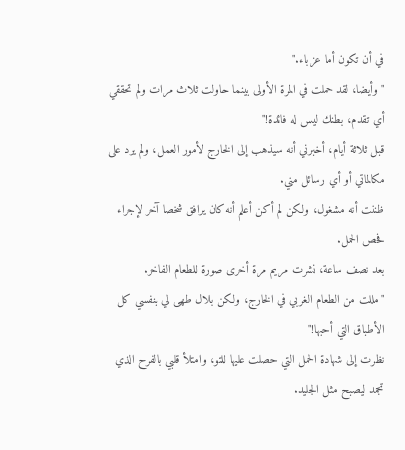في أن تكون أما عزباء."
"وأيضا، لقد حملت في المرة الأولى بينما حاولت ثلاث مرات ولم تحققي أي تقدم، بطنك ليس له فائدة!"
قبل ثلاثة أيام، أخبرني أنه سيذهب إلى الخارج لأمور العمل، ولم يرد على مكالماتي أو أي رسائل مني.
ظننت أنه مشغول، ولكن لم أكن أعلم أنه كان يرافق شخصا آخر لإجراء فحص الحمل.
بعد نصف ساعة، نشرت مريم مرة أخرى صورة للطعام الفاخر.
"مللت من الطعام الغربي في الخارج، ولكن بلال طهى لي بنفسي كل الأطباق التي أحبها!"
نظرت إلى شهادة الحمل التي حصلت عليها للتو، وامتلأ قلبي بالفرح الذي تجمد ليصبح مثل الجليد.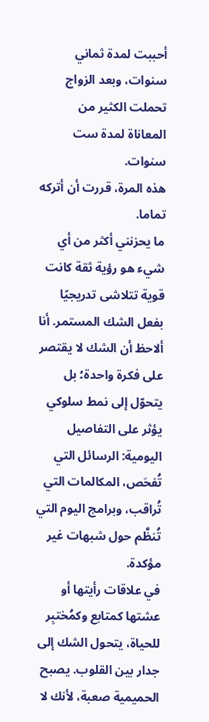أحببت لمدة ثماني سنوات، وبعد الزواج تحملت الكثير من المعاناة لمدة ست سنوات.
هذه المرة، قررت أن أتركه تماما.
ما يحزنني أكثر من أي شيء هو رؤية ثقة كانت قوية تتلاشى تدريجيًا بفعل الشك المستمر. أنا ألاحظ أن الشك لا يقتصر على فكرة واحدة؛ بل يتحوّل إلى نمط سلوكي يؤثر على التفاصيل اليومية: الرسائل التي تُفحَص، المكالمات التي تُراقب، وبرامج اليوم التي تُنظَّم حول شبهات غير مؤكدة.
في علاقات رأيتها أو عشتها كمتابع وكمُختبِر للحياة، يتحول الشك إلى جدار بين القلوب. يصبح الحميمية صعبة، لأنك لا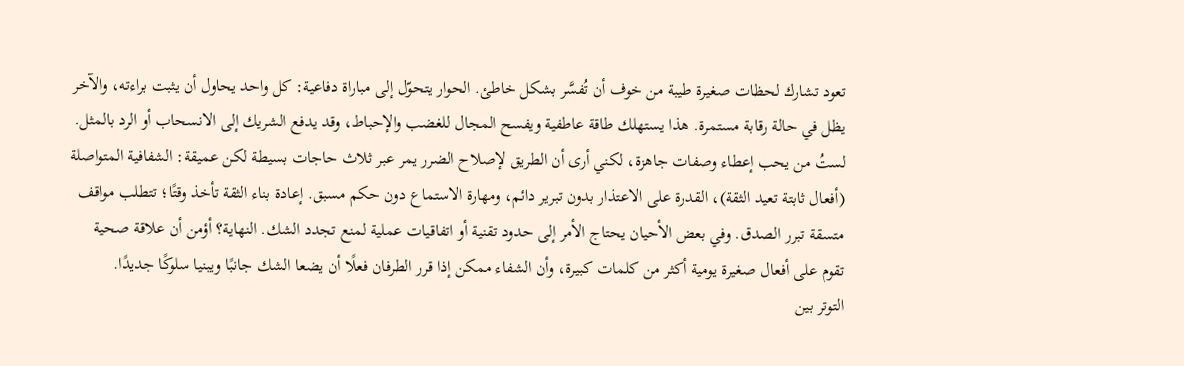تعود تشارك لحظات صغيرة طيبة من خوف أن تُفسَّر بشكل خاطئ. الحوار يتحوّل إلى مباراة دفاعية: كل واحد يحاول أن يثبت براءته، والآخر يظل في حالة رقابة مستمرة. هذا يستهلك طاقة عاطفية ويفسح المجال للغضب والإحباط، وقد يدفع الشريك إلى الانسحاب أو الرد بالمثل.
لستُ من يحب إعطاء وصفات جاهزة، لكني أرى أن الطريق لإصلاح الضرر يمر عبر ثلاث حاجات بسيطة لكن عميقة: الشفافية المتواصلة (أفعال ثابتة تعيد الثقة)، القدرة على الاعتذار بدون تبرير دائم، ومهارة الاستماع دون حكم مسبق. إعادة بناء الثقة تأخذ وقتًا؛ تتطلب مواقف متسقة تبرر الصدق. وفي بعض الأحيان يحتاج الأمر إلى حدود تقنية أو اتفاقيات عملية لمنع تجدد الشك. النهاية؟ أؤمن أن علاقة صحية تقوم على أفعال صغيرة يومية أكثر من كلمات كبيرة، وأن الشفاء ممكن إذا قرر الطرفان فعلًا أن يضعا الشك جانبًا ويبنيا سلوكًا جديدًا.
التوتر بين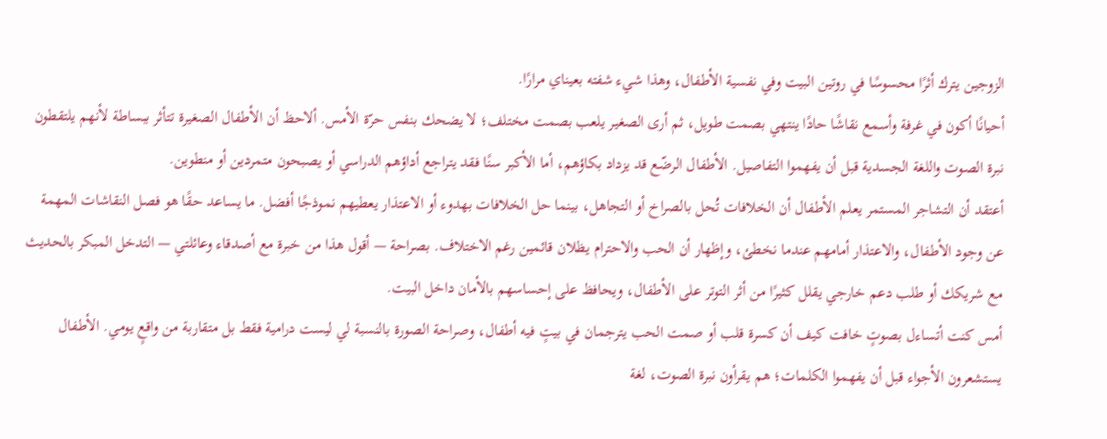الزوجين يترك أثرًا محسوسًا في روتين البيت وفي نفسية الأطفال، وهذا شيء شفته بعيناي مرارًا.
أحيانًا أكون في غرفة وأسمع نقاشًا حادًا ينتهي بصمت طويل، ثم أرى الصغير يلعب بصمت مختلف؛ لا يضحك بنفس حرّة الأمس. ألاحظ أن الأطفال الصغيرة تتأثر ببساطة لأنهم يلتقطون نبرة الصوت واللغة الجسدية قبل أن يفهموا التفاصيل. الأطفال الرضّع قد يزداد بكاؤهم، أما الأكبر سنًا فقد يتراجع أداؤهم الدراسي أو يصبحون متمردين أو منطوين.
أعتقد أن التشاجر المستمر يعلم الأطفال أن الخلافات تُحل بالصراخ أو التجاهل، بينما حل الخلافات بهدوء أو الاعتذار يعطيهم نموذجًا أفضل. ما يساعد حقًا هو فصل النقاشات المهمة عن وجود الأطفال، والاعتذار أمامهم عندما نخطئ، وإظهار أن الحب والاحترام يظلان قائمين رغم الاختلاف. بصراحة — أقول هذا من خبرة مع أصدقاء وعائلتي — التدخل المبكر بالحديث مع شريكك أو طلب دعم خارجي يقلل كثيرًا من أثر التوتر على الأطفال، ويحافظ على إحساسهم بالأمان داخل البيت.
أمس كنت أتساءل بصوتٍ خافت كيف أن كسرة قلب أو صمت الحب يترجمان في بيتٍ فيه أطفال، وصراحة الصورة بالنسبة لي ليست درامية فقط بل متقاربة من واقعٍ يومي. الأطفال يستشعرون الأجواء قبل أن يفهموا الكلمات؛ هم يقرأون نبرة الصوت، لغة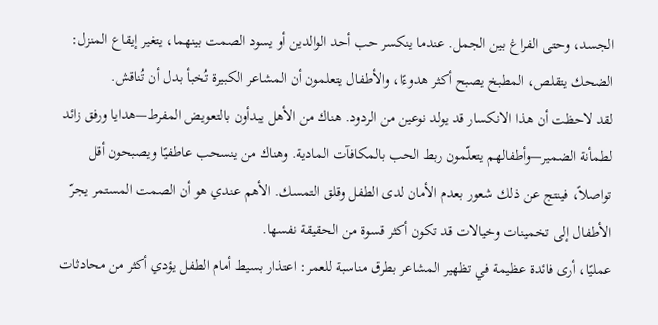الجسد، وحتى الفراغ بين الجمل. عندما ينكسر حب أحد الوالدين أو يسود الصمت بينهما، يتغير إيقاع المنزل: الضحك يتقلص، المطبخ يصبح أكثر هدوءًا، والأطفال يتعلمون أن المشاعر الكبيرة تُخبأ بدل أن تُناقش.
لقد لاحظت أن هذا الانكسار قد يولد نوعين من الردود. هناك من الأهل يبدأون بالتعويض المفرط—هدايا ورفق زائد لطمأنة الضمير—وأطفالهم يتعلّمون ربط الحب بالمكافآت المادية. وهناك من ينسحب عاطفيًا ويصبحون أقل تواصلاً، فينتج عن ذلك شعور بعدم الأمان لدى الطفل وقلق التمسك. الأهم عندي هو أن الصمت المستمر يجرّ الأطفال إلى تخمينات وخيالات قد تكون أكثر قسوة من الحقيقة نفسها.
عمليًا، أرى فائدة عظيمة في تظهير المشاعر بطرق مناسبة للعمر: اعتذار بسيط أمام الطفل يؤدي أكثر من محادثات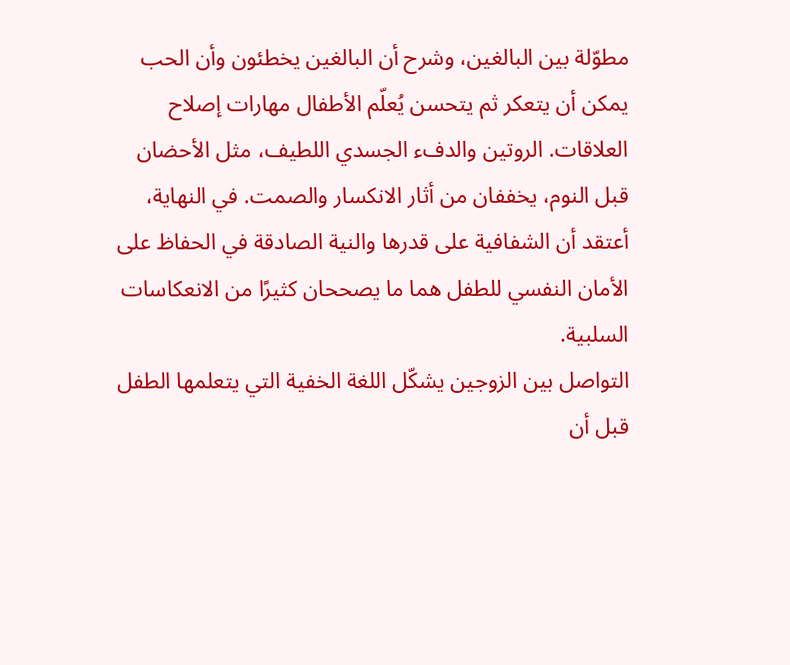مطوّلة بين البالغين، وشرح أن البالغين يخطئون وأن الحب يمكن أن يتعكر ثم يتحسن يُعلّم الأطفال مهارات إصلاح العلاقات. الروتين والدفء الجسدي اللطيف، مثل الأحضان قبل النوم، يخففان من أثار الانكسار والصمت. في النهاية، أعتقد أن الشفافية على قدرها والنية الصادقة في الحفاظ على الأمان النفسي للطفل هما ما يصححان كثيرًا من الانعكاسات السلبية.
التواصل بين الزوجين يشكّل اللغة الخفية التي يتعلمها الطفل قبل أن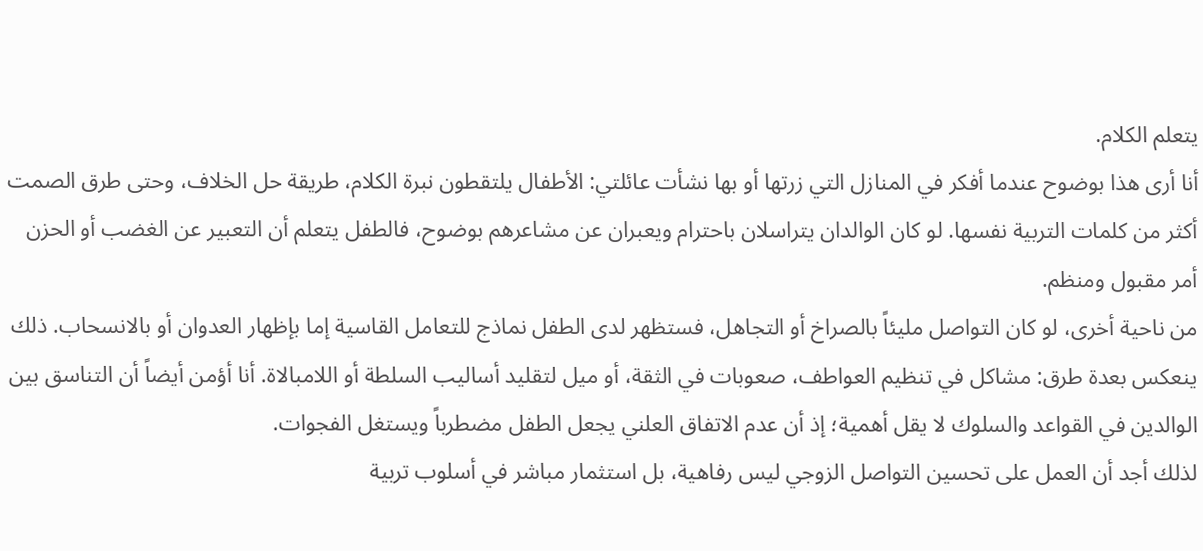يتعلم الكلام.
أنا أرى هذا بوضوح عندما أفكر في المنازل التي زرتها أو بها نشأت عائلتي: الأطفال يلتقطون نبرة الكلام، طريقة حل الخلاف، وحتى طرق الصمت أكثر من كلمات التربية نفسها. لو كان الوالدان يتراسلان باحترام ويعبران عن مشاعرهم بوضوح، فالطفل يتعلم أن التعبير عن الغضب أو الحزن أمر مقبول ومنظم.
من ناحية أخرى، لو كان التواصل مليئاً بالصراخ أو التجاهل، فستظهر لدى الطفل نماذج للتعامل القاسية إما بإظهار العدوان أو بالانسحاب. ذلك ينعكس بعدة طرق: مشاكل في تنظيم العواطف، صعوبات في الثقة، أو ميل لتقليد أساليب السلطة أو اللامبالاة. أنا أؤمن أيضاً أن التناسق بين الوالدين في القواعد والسلوك لا يقل أهمية؛ إذ أن عدم الاتفاق العلني يجعل الطفل مضطرباً ويستغل الفجوات.
لذلك أجد أن العمل على تحسين التواصل الزوجي ليس رفاهية، بل استثمار مباشر في أسلوب تربية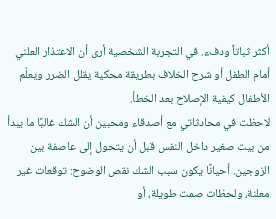أكثر ثباتاً ودفء. في التجربة الشخصية أرى أن الاعتذار العلني أمام الطفل أو شرح الخلاف بطريقة محكية يقلل الضرر ويعلّم الأطفال كيفية الإصلاح بعد الخطأ.
لاحظت في محادثاتي مع أصدقاء ومحبين أن الشك غالبًا ما يبدأ من بيت صغير داخل النفس قبل أن يتحول إلى عاصفة بين الزوجين. أحيانًا يكون سبب الشك نقص الوضوح: توقعات غير معلنة، ولحظات صمت طويلة، أو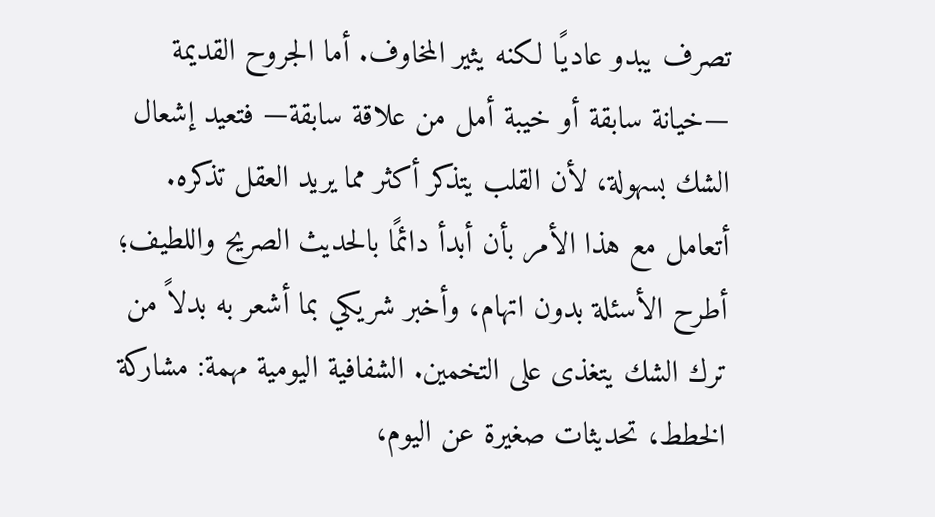تصرف يبدو عاديًا لكنه يثير المخاوف. أما الجروح القديمة —خيانة سابقة أو خيبة أمل من علاقة سابقة— فتعيد إشعال الشك بسهولة، لأن القلب يتذكر أكثر مما يريد العقل تذكره.
أتعامل مع هذا الأمر بأن أبدأ دائمًا بالحديث الصريح واللطيف؛ أطرح الأسئلة بدون اتهام، وأخبر شريكي بما أشعر به بدلاً من ترك الشك يتغذى على التخمين. الشفافية اليومية مهمة: مشاركة الخطط، تحديثات صغيرة عن اليوم،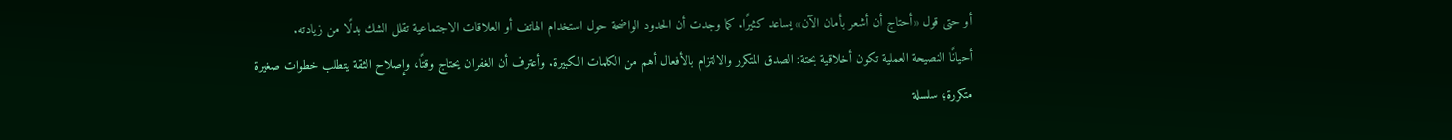أو حتى قول «أحتاج أن أشعر بأمان الآن» يساعد كثيرًا. كما وجدت أن الحدود الواضحة حول استخدام الهاتف أو العلاقات الاجتماعية تقلل الشك بدلًا من زيادته.
أحيانًا النصيحة العملية تكون أخلاقية بحتة: الصدق المتكرر والالتزام بالأفعال أهم من الكلمات الكبيرة. وأعترف أن الغفران يحتاج وقتًا، وإصلاح الثقة يتطلب خطوات صغيرة متكررة؛ سلسلة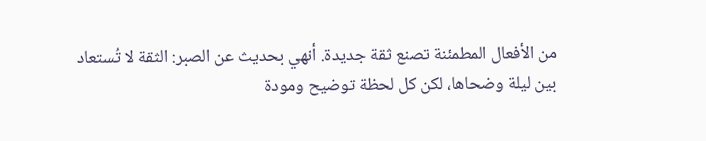من الأفعال المطمئنة تصنع ثقة جديدة. أنهي بحديث عن الصبر: الثقة لا تُستعاد بين ليلة وضحاها، لكن كل لحظة توضيح ومودة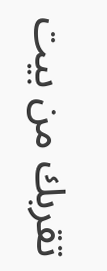تقربك من بيت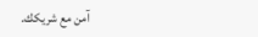آمن مع شريكك.